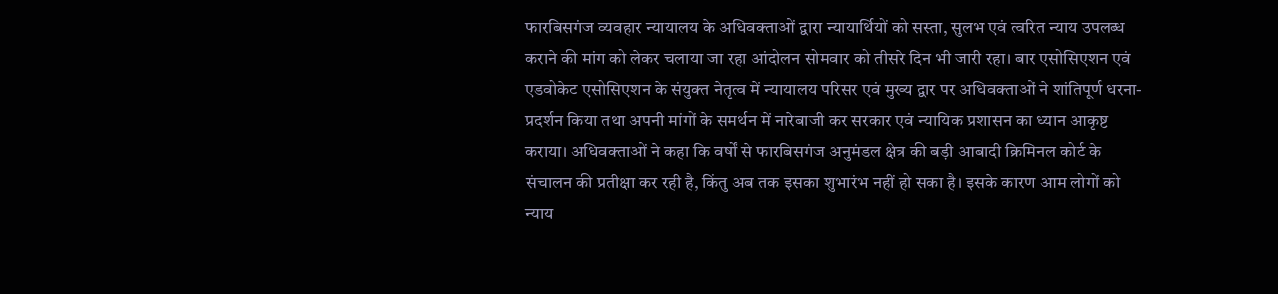फारबिसगंज व्यवहार न्यायालय के अधिवक्ताओं द्वारा न्यायार्थियों को सस्ता, सुलभ एवं त्वरित न्याय उपलब्ध कराने की मांग को लेकर चलाया जा रहा आंदोलन सोमवार को तीसरे दिन भी जारी रहा। बार एसोसिएशन एवं एडवोकेट एसोसिएशन के संयुक्त नेतृत्व में न्यायालय परिसर एवं मुख्य द्वार पर अधिवक्ताओं ने शांतिपूर्ण धरना-प्रदर्शन किया तथा अपनी मांगों के समर्थन में नारेबाजी कर सरकार एवं न्यायिक प्रशासन का ध्यान आकृष्ट कराया। अधिवक्ताओं ने कहा कि वर्षों से फारबिसगंज अनुमंडल क्षेत्र की बड़ी आबादी क्रिमिनल कोर्ट के संचालन की प्रतीक्षा कर रही है, किंतु अब तक इसका शुभारंभ नहीं हो सका है। इसके कारण आम लोगों को न्याय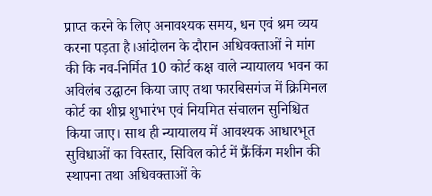प्राप्त करने के लिए अनावश्यक समय, धन एवं श्रम व्यय करना पड़ता है।आंदोलन के दौरान अधिवक्ताओं ने मांग की कि नव-निर्मित 10 कोर्ट कक्ष वाले न्यायालय भवन का अविलंब उद्घाटन किया जाए तथा फारबिसगंज में क्रिमिनल कोर्ट का शीघ्र शुभारंभ एवं नियमित संचालन सुनिश्चित किया जाए। साथ ही न्यायालय में आवश्यक आधारभूत सुविधाओं का विस्तार, सिविल कोर्ट में फ्रैंकिंग मशीन की स्थापना तथा अधिवक्ताओं के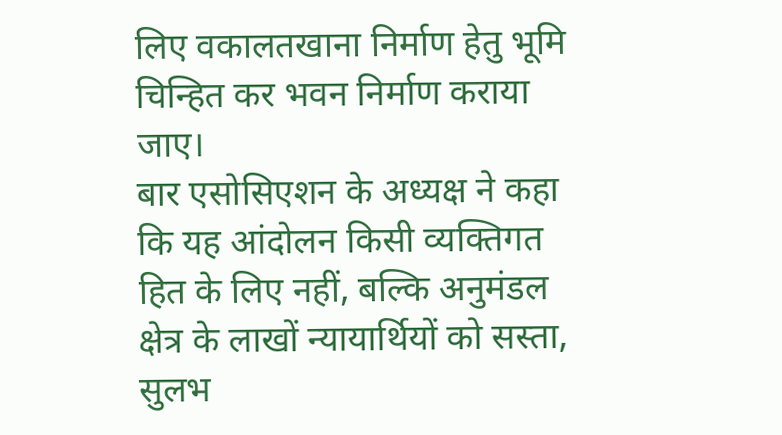लिए वकालतखाना निर्माण हेतु भूमि चिन्हित कर भवन निर्माण कराया जाए।
बार एसोसिएशन के अध्यक्ष ने कहा कि यह आंदोलन किसी व्यक्तिगत हित के लिए नहीं, बल्कि अनुमंडल क्षेत्र के लाखों न्यायार्थियों को सस्ता, सुलभ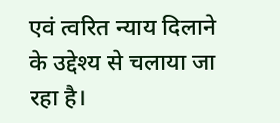एवं त्वरित न्याय दिलाने के उद्देश्य से चलाया जा रहा है।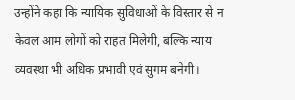उन्होंने कहा कि न्यायिक सुविधाओं के विस्तार से न केवल आम लोगों को राहत मिलेगी, बल्कि न्याय व्यवस्था भी अधिक प्रभावी एवं सुगम बनेगी।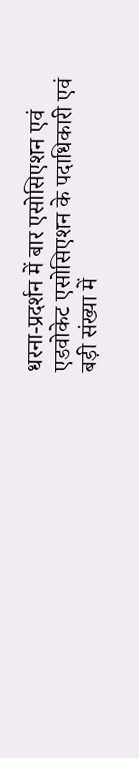धरना-प्रदर्शन में बार एसोसिएशन एवं एडवोकेट एसोसिएशन के पदाधिकारी एवं बड़ी संख्या में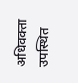अधिवक्ता उपस्थित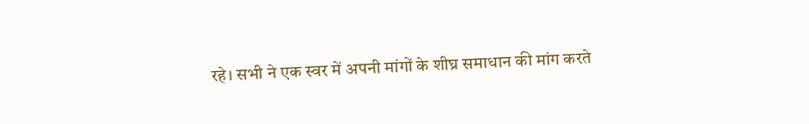रहे। सभी ने एक स्वर में अपनी मांगों के शीघ्र समाधान की मांग करते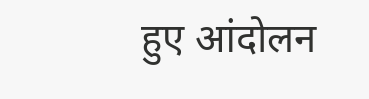हुए आंदोलन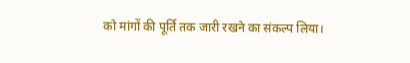को मांगों की पूर्ति तक जारी रखने का संकल्प लिया।